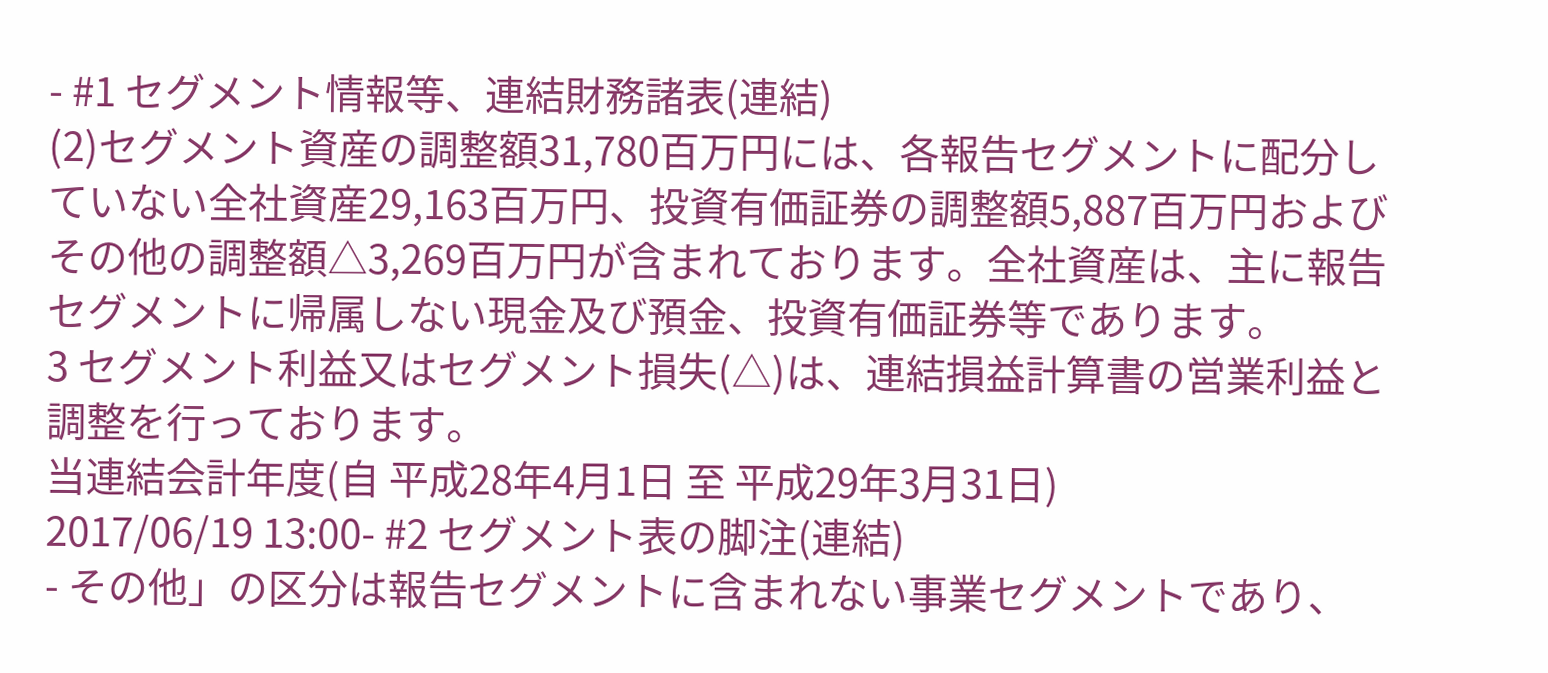- #1 セグメント情報等、連結財務諸表(連結)
(2)セグメント資産の調整額31,780百万円には、各報告セグメントに配分していない全社資産29,163百万円、投資有価証券の調整額5,887百万円およびその他の調整額△3,269百万円が含まれております。全社資産は、主に報告セグメントに帰属しない現金及び預金、投資有価証券等であります。
3 セグメント利益又はセグメント損失(△)は、連結損益計算書の営業利益と調整を行っております。
当連結会計年度(自 平成28年4月1日 至 平成29年3月31日)
2017/06/19 13:00- #2 セグメント表の脚注(連結)
- その他」の区分は報告セグメントに含まれない事業セグメントであり、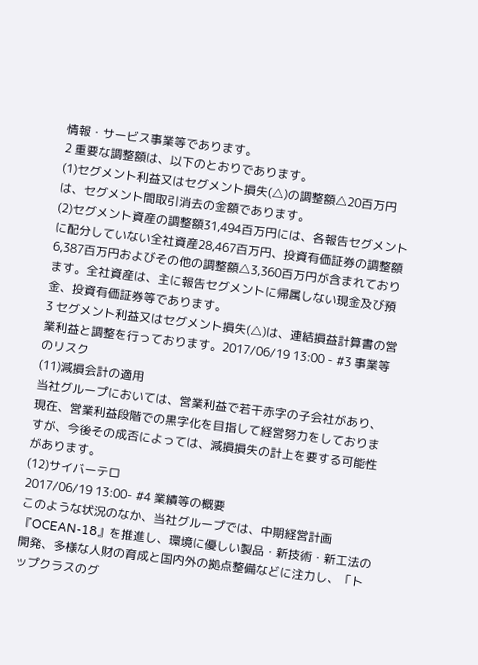情報・サービス事業等であります。
2 重要な調整額は、以下のとおりであります。
(1)セグメント利益又はセグメント損失(△)の調整額△20百万円は、セグメント間取引消去の金額であります。
(2)セグメント資産の調整額31,494百万円には、各報告セグメントに配分していない全社資産28,467百万円、投資有価証券の調整額6,387百万円およびその他の調整額△3,360百万円が含まれております。全社資産は、主に報告セグメントに帰属しない現金及び預金、投資有価証券等であります。
3 セグメント利益又はセグメント損失(△)は、連結損益計算書の営業利益と調整を行っております。2017/06/19 13:00 - #3 事業等のリスク
(11)減損会計の適用
当社グループにおいては、営業利益で若干赤字の子会社があり、現在、営業利益段階での黒字化を目指して経営努力をしておりますが、今後その成否によっては、減損損失の計上を要する可能性があります。
(12)サイバーテロ
2017/06/19 13:00- #4 業績等の概要
このような状況のなか、当社グループでは、中期経営計画『OCEAN-18』を推進し、環境に優しい製品・新技術・新工法の開発、多様な人財の育成と国内外の拠点整備などに注力し、「トップクラスのグ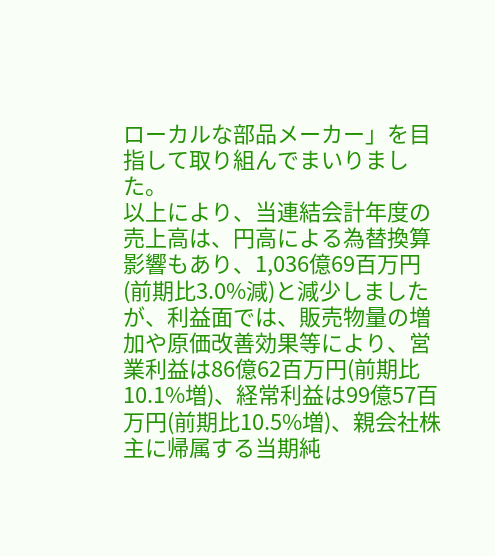ローカルな部品メーカー」を目指して取り組んでまいりました。
以上により、当連結会計年度の売上高は、円高による為替換算影響もあり、1,036億69百万円(前期比3.0%減)と減少しましたが、利益面では、販売物量の増加や原価改善効果等により、営業利益は86億62百万円(前期比10.1%増)、経常利益は99億57百万円(前期比10.5%増)、親会社株主に帰属する当期純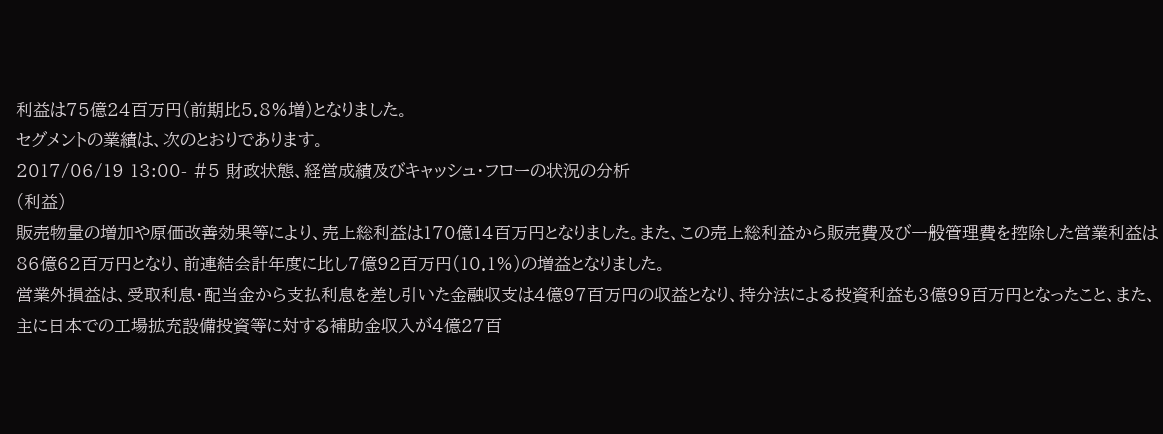利益は75億24百万円(前期比5.8%増)となりました。
セグメントの業績は、次のとおりであります。
2017/06/19 13:00- #5 財政状態、経営成績及びキャッシュ・フローの状況の分析
(利益)
販売物量の増加や原価改善効果等により、売上総利益は170億14百万円となりました。また、この売上総利益から販売費及び一般管理費を控除した営業利益は86億62百万円となり、前連結会計年度に比し7億92百万円(10.1%)の増益となりました。
営業外損益は、受取利息・配当金から支払利息を差し引いた金融収支は4億97百万円の収益となり、持分法による投資利益も3億99百万円となったこと、また、主に日本での工場拡充設備投資等に対する補助金収入が4億27百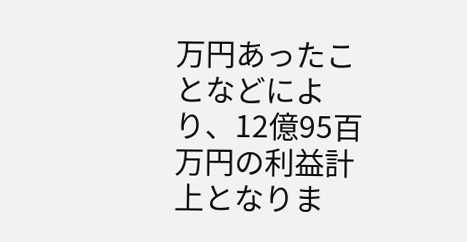万円あったことなどにより、12億95百万円の利益計上となりま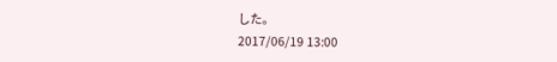した。
2017/06/19 13:00